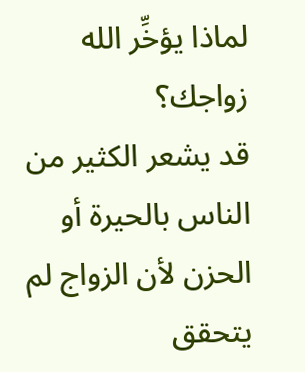لماذا يؤخِّر الله زواجك؟
قد يشعر الكثير من الناس بالحيرة أو الحزن لأن الزواج لم يتحقق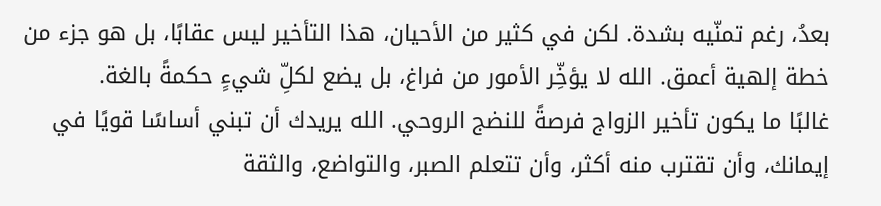بعدُ، رغم تمنّيه بشدة. لكن في كثير من الأحيان، هذا التأخير ليس عقابًا، بل هو جزء من خطة إلهية أعمق. الله لا يؤخِّر الأمور من فراغ، بل يضع لكلِّ شيءٍ حكمةً بالغة.
غالبًا ما يكون تأخير الزواج فرصةً للنضج الروحي. الله يريدك أن تبني أساسًا قويًا في إيمانك، وأن تقترب منه أكثر، وأن تتعلم الصبر، والتواضع، والثقة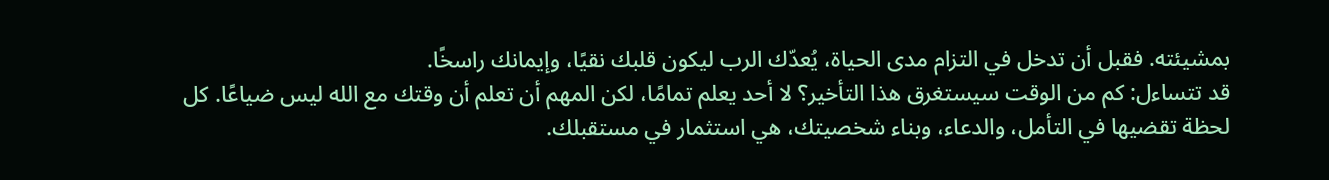بمشيئته. فقبل أن تدخل في التزام مدى الحياة، يُعدّك الرب ليكون قلبك نقيًا، وإيمانك راسخًا.
قد تتساءل: كم من الوقت سيستغرق هذا التأخير؟ لا أحد يعلم تمامًا، لكن المهم أن تعلم أن وقتك مع الله ليس ضياعًا. كل لحظة تقضيها في التأمل، والدعاء، وبناء شخصيتك، هي استثمار في مستقبلك.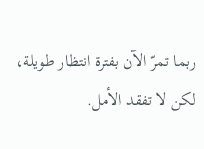ربما تمرّ الآن بفترة انتظار طويلة، لكن لا تفقد الأمل.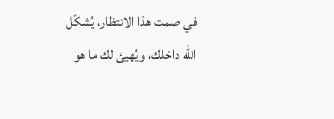في صمت هذا الانتظار، يُشكّل الله داخلك، ويُهيئ لك ما هو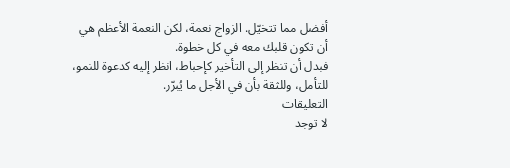أفضل مما تتخيّل. الزواج نعمة، لكن النعمة الأعظم هي أن تكون قلبك معه في كل خطوة.
فبدل أن تنظر إلى التأخير كإحباط، انظر إليه كدعوة للنمو، للتأمل، وللثقة بأن في الأجل ما يُبرّر.
التعليقات
لا توجد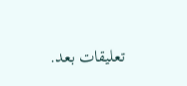تعليقات بعد.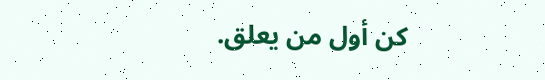كن أول من يعلق.